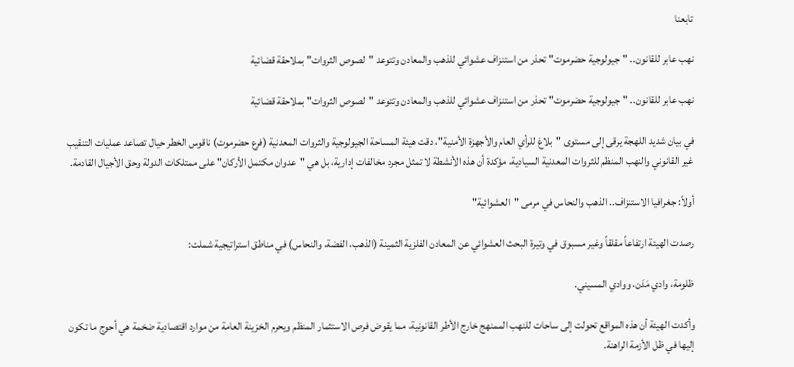تابعنا

نهب عابر للقانون.. "جيولوجية حضرموت" تحذر من استنزاف عشوائي للذهب والمعادن وتتوعد "لصوص الثروات" بملاحقة قضائية

نهب عابر للقانون.. "جيولوجية حضرموت" تحذر من استنزاف عشوائي للذهب والمعادن وتتوعد "لصوص الثروات" بملاحقة قضائية

في بيان شديد اللهجة يرقى إلى مستوى "بلاغ للرأي العام والأجهزة الأمنية"، دقت هيئة المساحة الجيولوجية والثروات المعدنية (فرع حضرموت) ناقوس الخطر حيال تصاعد عمليات التنقيب غير القانوني والنهب المنظم للثروات المعدنية السيادية، مؤكدة أن هذه الأنشطة لا تمثل مجرد مخالفات إدارية، بل هي "عدوان مكتمل الأركان" على ممتلكات الدولة وحق الأجيال القادمة.

أولاً: جغرافيا الاستنزاف.. الذهب والنحاس في مرمى "العشوائية"

رصدت الهيئة ارتفاعاً مقلقاً وغير مسبوق في وتيرة البحث العشوائي عن المعادن الفلزية الثمينة (الذهب، الفضة، والنحاس) في مناطق استراتيجية شملت:

ظلومة، وادي مَدَن، ووادي المسيني.

وأكدت الهيئة أن هذه المواقع تحولت إلى ساحات للنهب الممنهج خارج الأطر القانونية، مما يقوض فرص الاستثمار المنظم ويحرم الخزينة العامة من موارد اقتصادية ضخمة هي أحوج ما تكون إليها في ظل الأزمة الراهنة.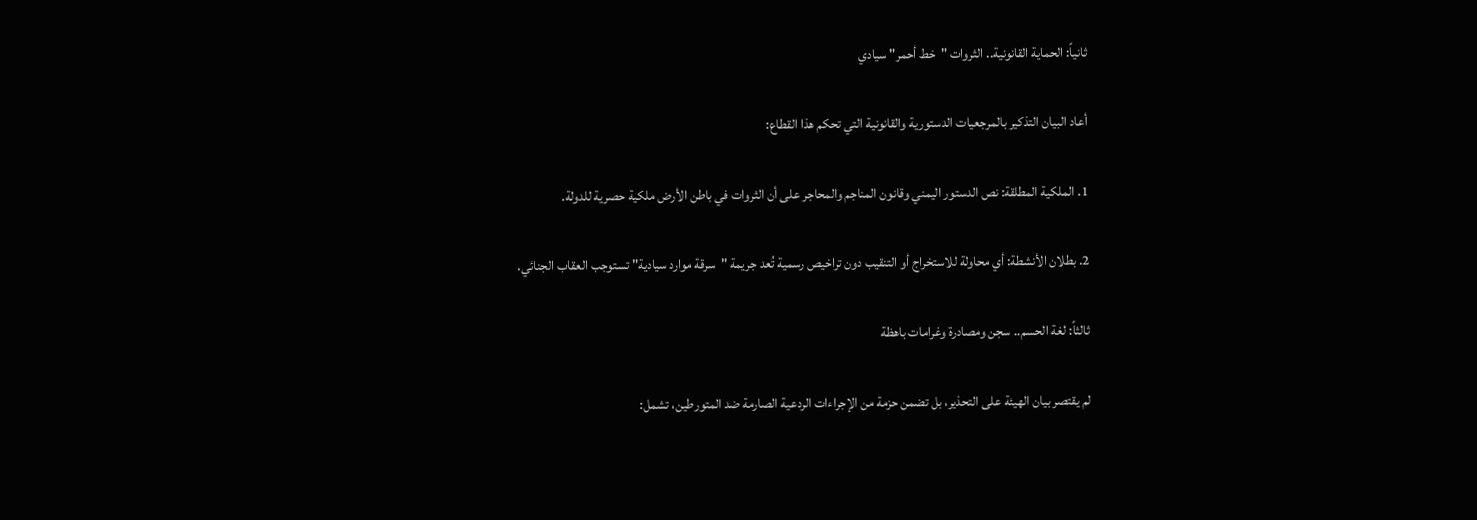ثانياً: الحماية القانونية.. الثروات "خط أحمر" سيادي

أعاد البيان التذكير بالمرجعيات الدستورية والقانونية التي تحكم هذا القطاع:

1. الملكية المطلقة: نص الدستور اليمني وقانون المناجم والمحاجر على أن الثروات في باطن الأرض ملكية حصرية للدولة.

2. بطلان الأنشطة: أي محاولة للاستخراج أو التنقيب دون تراخيص رسمية تُعد جريمة "سرقة موارد سيادية" تستوجب العقاب الجنائي.

ثالثاً: لغة الحسم.. سجن ومصادرة وغرامات باهظة

لم يقتصر بيان الهيئة على التحذير، بل تضمن حزمة من الإجراءات الردعية الصارمة ضد المتورطين، تشمل: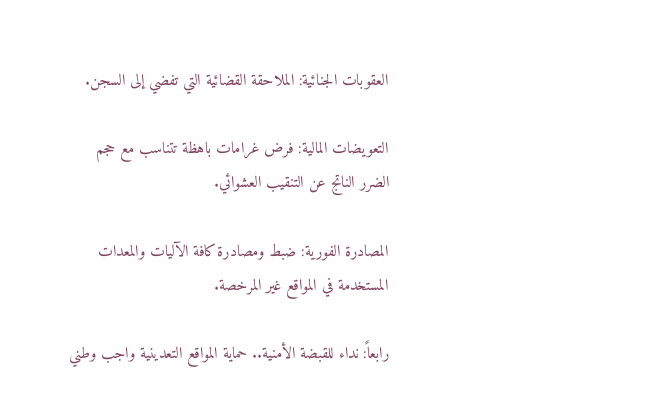العقوبات الجنائية: الملاحقة القضائية التي تفضي إلى السجن.

التعويضات المالية: فرض غرامات باهظة تتناسب مع حجم الضرر الناتج عن التنقيب العشوائي.

المصادرة الفورية: ضبط ومصادرة كافة الآليات والمعدات المستخدمة في المواقع غير المرخصة.

رابعاً: نداء للقبضة الأمنية.. حماية المواقع التعدينية واجب وطني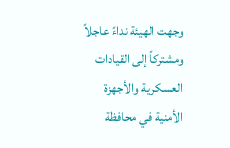وجهت الهيئة نداءً عاجلاً ومشتركاً إلى القيادات العسكرية والأجهزة الأمنية في محافظة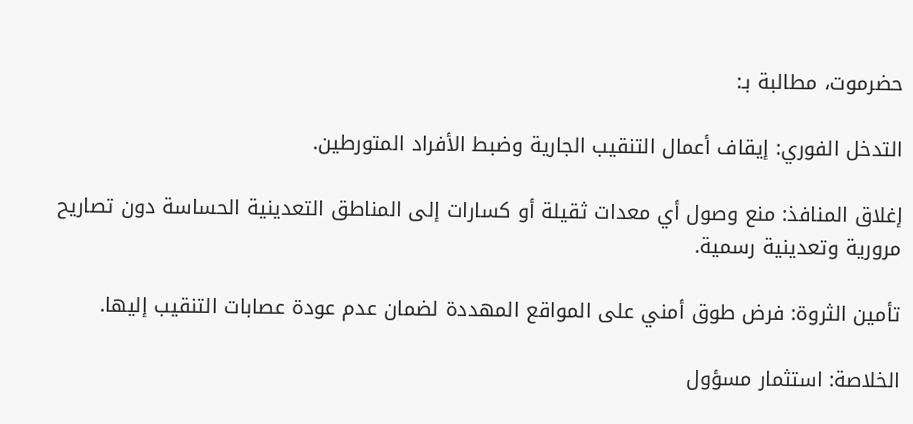حضرموت، مطالبة بـ:

التدخل الفوري: إيقاف أعمال التنقيب الجارية وضبط الأفراد المتورطين.

إغلاق المنافذ: منع وصول أي معدات ثقيلة أو كسارات إلى المناطق التعدينية الحساسة دون تصاريح مرورية وتعدينية رسمية.

تأمين الثروة: فرض طوق أمني على المواقع المهددة لضمان عدم عودة عصابات التنقيب إليها.

الخلاصة: استثمار مسؤول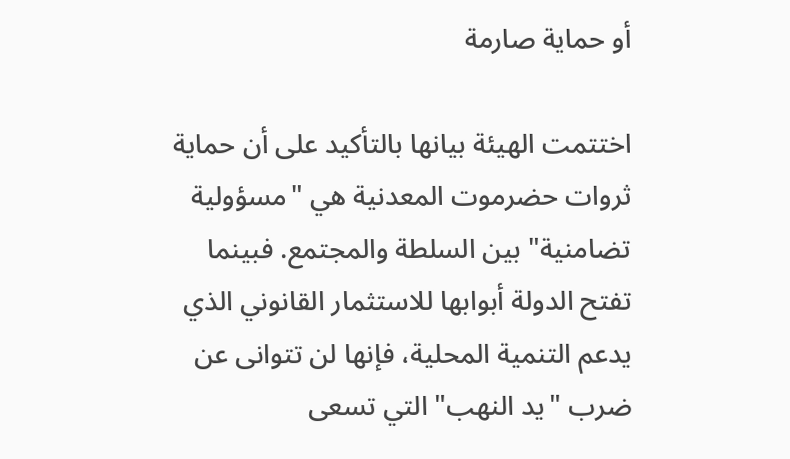أو حماية صارمة

اختتمت الهيئة بيانها بالتأكيد على أن حماية ثروات حضرموت المعدنية هي "مسؤولية تضامنية" بين السلطة والمجتمع. فبينما تفتح الدولة أبوابها للاستثمار القانوني الذي يدعم التنمية المحلية، فإنها لن تتوانى عن ضرب "يد النهب" التي تسعى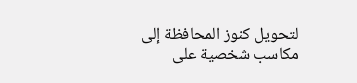لتحويل كنوز المحافظة إلى مكاسب شخصية على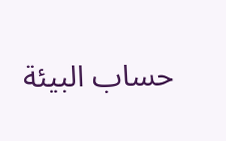حساب البيئة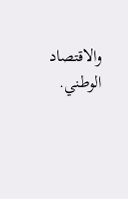والاقتصاد الوطني.